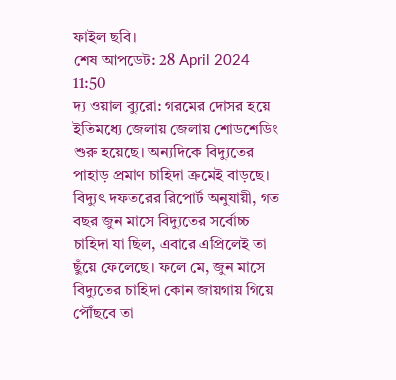ফাইল ছবি।
শেষ আপডেট: 28 April 2024 11:50
দ্য ওয়াল ব্যুরো: গরমের দোসর হয়ে ইতিমধ্যে জেলায় জেলায় শোডশেডিং শুরু হয়েছে। অন্যদিকে বিদ্যুতের পাহাড় প্রমাণ চাহিদা ক্রমেই বাড়ছে।
বিদ্যুৎ দফতরের রিপোর্ট অনুযায়ী, গত বছর জুন মাসে বিদ্যুতের সর্বোচ্চ চাহিদা যা ছিল, এবারে এপ্রিলেই তা ছুঁয়ে ফেলেছে। ফলে মে, জুন মাসে বিদ্যুতের চাহিদা কোন জায়গায় গিয়ে পৌঁছবে তা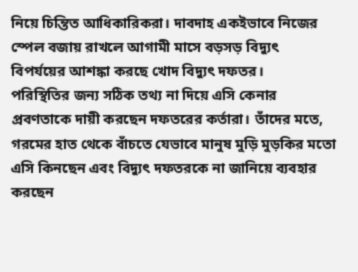নিয়ে চিন্তিত আধিকারিকরা। দাবদাহ একইভাবে নিজের স্পেল বজায় রাখলে আগামী মাসে বড়সড় বিদ্যুৎ বিপর্যয়ের আশঙ্কা করছে খোদ বিদ্যুৎ দফতর।
পরিস্থিতির জন্য সঠিক তথ্য না দিয়ে এসি কেনার প্রবণতাকে দায়ী করছেন দফতরের কর্তারা। তাঁদের মতে, গরমের হাত থেকে বাঁচতে যেভাবে মানুষ মুড়ি মুড়কির মতো এসি কিনছেন এবং বিদ্যুৎ দফতরকে না জানিয়ে ব্যবহার করছেন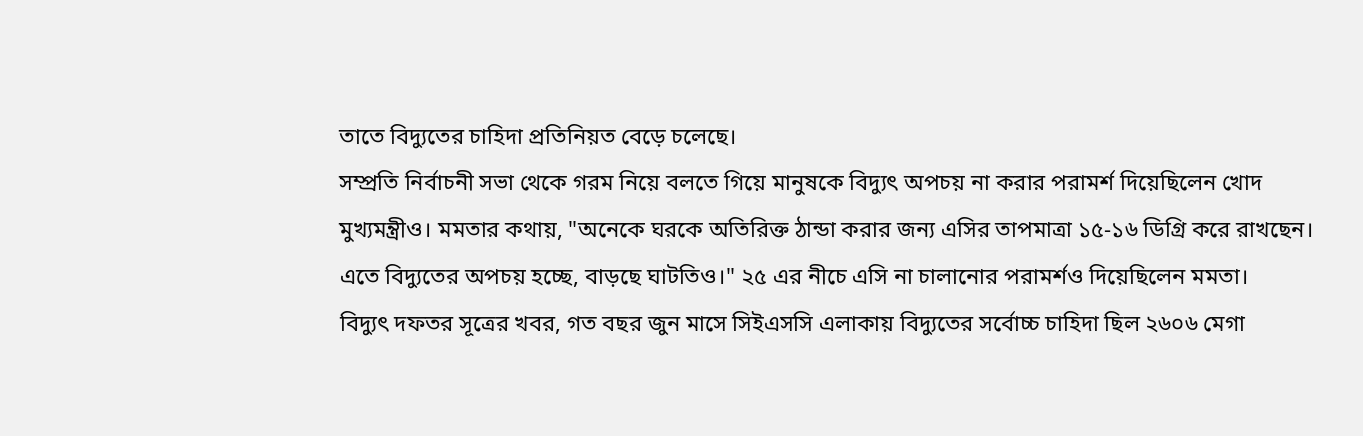তাতে বিদ্যুতের চাহিদা প্রতিনিয়ত বেড়ে চলেছে।
সম্প্রতি নির্বাচনী সভা থেকে গরম নিয়ে বলতে গিয়ে মানুষকে বিদ্যুৎ অপচয় না করার পরামর্শ দিয়েছিলেন খোদ মুখ্যমন্ত্রীও। মমতার কথায়, "অনেকে ঘরকে অতিরিক্ত ঠান্ডা করার জন্য এসির তাপমাত্রা ১৫-১৬ ডিগ্রি করে রাখছেন। এতে বিদ্যুতের অপচয় হচ্ছে, বাড়ছে ঘাটতিও।" ২৫ এর নীচে এসি না চালানোর পরামর্শও দিয়েছিলেন মমতা।
বিদ্যুৎ দফতর সূত্রের খবর, গত বছর জুন মাসে সিইএসসি এলাকায় বিদ্যুতের সর্বোচ্চ চাহিদা ছিল ২৬০৬ মেগা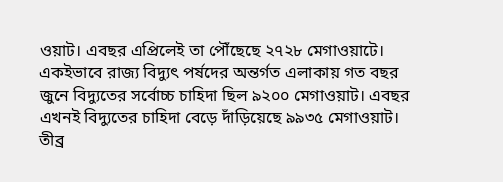ওয়াট। এবছর এপ্রিলেই তা পৌঁছেছে ২৭২৮ মেগাওয়াটে। একইভাবে রাজ্য বিদ্যুৎ পর্ষদের অন্তর্গত এলাকায় গত বছর জুনে বিদ্যুতের সর্বোচ্চ চাহিদা ছিল ৯২০০ মেগাওয়াট। এবছর এখনই বিদ্যুতের চাহিদা বেড়ে দাঁড়িয়েছে ৯৯৩৫ মেগাওয়াট।
তীব্র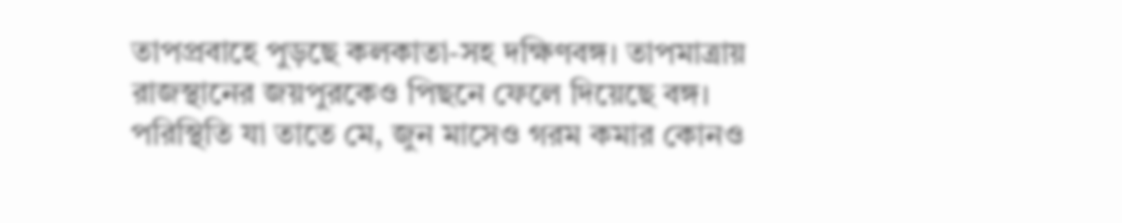তাপপ্রবাহে পুড়ছে কলকাতা-সহ দক্ষিণবঙ্গ। তাপমাত্রায় রাজস্থানের জয়পুরকেও পিছনে ফেলে দিয়েছে বঙ্গ। পরিস্থিতি যা তাতে মে, জুন মাসেও গরম কমার কোনও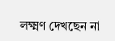লক্ষ্মণ দেখছেন না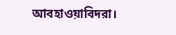আবহাওয়াবিদরা।